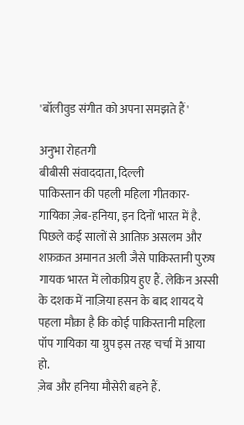'बॉलीवुड संगीत को अपना समझते हैं'

अनुभा रोहतगी
बीबीसी संवाददाता, दिल्ली
पाकिस्तान की पहली महिला गीतकार-गायिका ज़ेब-हनिया, इन दिनों भारत में है.
पिछले कई सालों से आतिफ़ असलम और शफ़क़त अमानत अली जैसे पाकिस्तानी पुरुष गायक भारत में लोकप्रिय हुए हैं. लेकिन अस्सी के दशक में नाज़िया हसन के बाद शायद ये पहला मौक़ा है कि कोई पाकिस्तानी महिला पॉप गायिका या ग्रुप इस तरह चर्चा में आया हो.
ज़ेब और हनिया मौसेरी बहने हैं.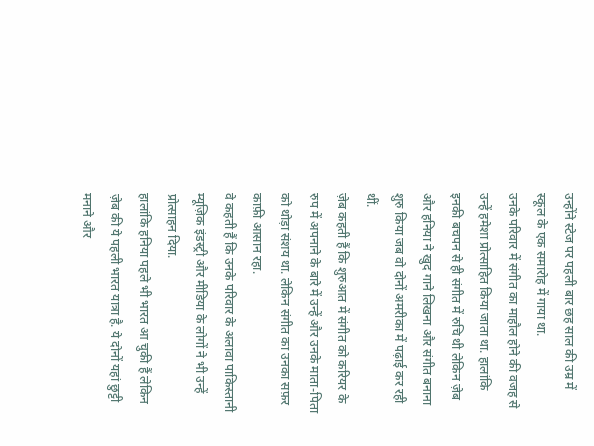उन्होंने स्टेज पर पहली बार छह साल की उम्र में स्कूल के एक समारोह में गाया था.
उनके परिवार में संगीत का माहौल होने की वजह से उन्हें हमेशा प्रोत्साहित किया जाता था. हालांकि इनकी बचपन से ही संगीत में रुचि थी लेकिन ज़ेब और हनिया ने खुद गाने लिखना और संगीत बनाना शुरु किया जब वो दोनों अमरीका में पढ़ाई कर रही थीं.
ज़ेब कहती हैं कि शुरुआत में संगीत को करियर के रुप में अपनाने के बारे में उन्हें और उनके माता-पिता को थोड़ा संशय था. लेकिन संगीत का उनका सफ़र काफ़ी आसान रहा.
वे कहती हैं कि उनके परिवार के अलावा पाकिस्तानी म्यूज़िक इंडस्ट्री और मीडिया के लोगों ने भी उन्हें प्रोत्साहन दिया.
हालांकि हनिया पहले भी भारत आ चुकी हैं लेकिन ज़ेब की ये पहली भारत यात्रा है. ये दोनों यहां छुट्टी मनाने और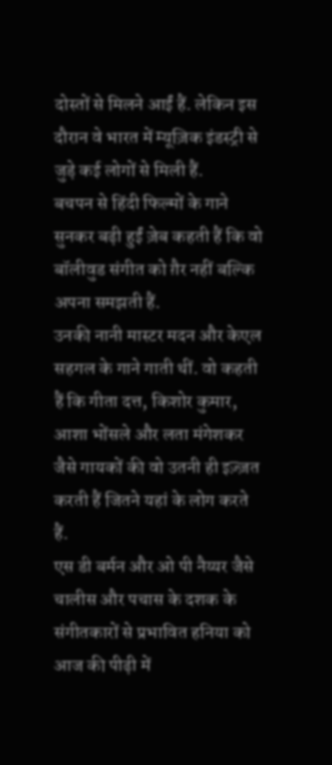दोस्तों से मिलने आईं हैं. लेकिन इस दौरान वे भारत में म्यूज़िक इंडस्ट्री से जुड़े कई लोगों से मिली हैं.
बचपन से हिंदी फिल्मों के गाने सुनकर बढ़ी हुईं ज़ेब कहती हैं कि वो बॉलीवुड संगीत को ग़ैर नहीं बल्कि अपना समझती हैं.
उनकी नानी मास्टर मदन और केएल सहगल के गाने गाती थीं. वो कहती हैं कि गीता दत्त, किशोर कुमार, आशा भोंसले और लता मंगेशकर जैसे गायकों की वो उतनी ही इज़्ज़त करती हैं जितने यहां के लोग करते हैं.
एस डी बर्मन और ओ पी नैय्यर जैसे चालीस और पचास के दशक के संगीतकारों से प्रभावित हनिया को आज की पीढ़ी में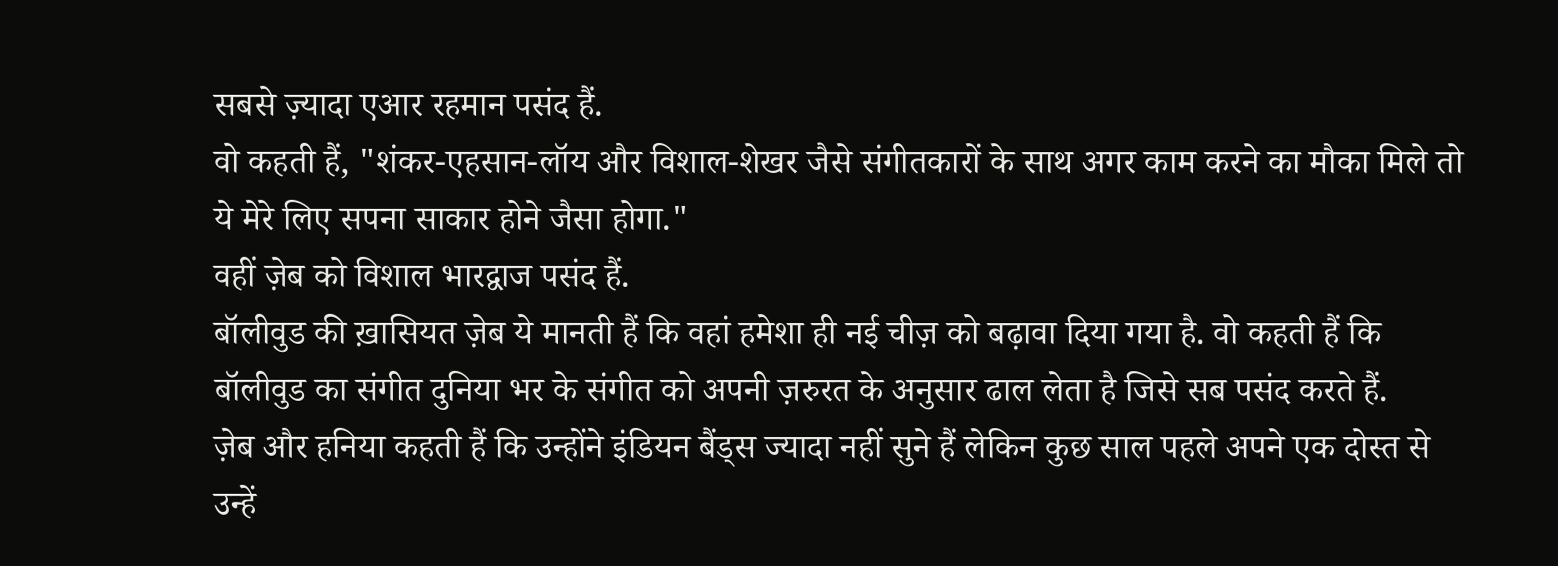सबसे ज़्यादा एआर रहमान पसंद हैं.
वो कहती हैं, "शंकर-एहसान-लॉय और विशाल-शेखर जैसे संगीतकारों के साथ अगर काम करने का मौका मिले तो ये मेरे लिए सपना साकार होने जैसा होगा."
वहीं ज़ेब को विशाल भारद्वाज पसंद हैं.
बॉलीवुड की ख़ासियत ज़ेब ये मानती हैं कि वहां हमेशा ही नई चीज़ को बढ़ावा दिया गया है. वो कहती हैं कि बॉलीवुड का संगीत दुनिया भर के संगीत को अपनी ज़रुरत के अनुसार ढाल लेता है जिसे सब पसंद करते हैं.
ज़ेब और हनिया कहती हैं कि उन्होंने इंडियन बैंड्स ज्यादा नहीं सुने हैं लेकिन कुछ साल पहले अपने एक दोस्त से उन्हें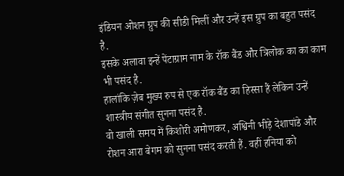इंडियन ओशन ग्रुप की सीडी मिलीं और उन्हें इस ग्रुप का बहुत पसंद है.
इसके अलावा इन्हें पेंटाग्राम नाम के रॉक बैंड और त्रिलोक का का काम भी पसंद है.
हालांकि ज़ेब मुख्य रुप से एक रॉक बैंड का हिस्सा हैं लेकिन उन्हें शास्त्रीय संगीत सुनना पसंद है.
वो खाली समय में किशोरी अमोणकर, अश्विनी भीड़े देशापांडे और रोशन आरा बेगम को सुनना पसंद करती हैं. वहीं हनिया को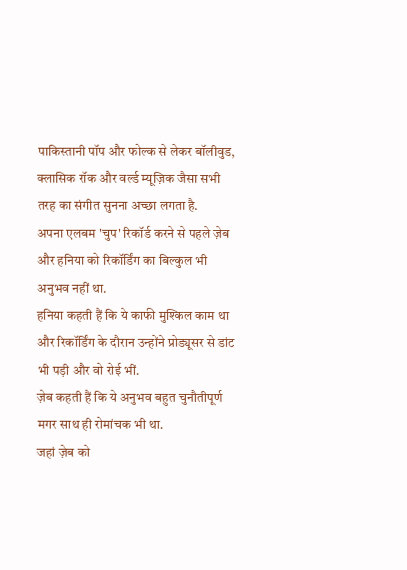पाकिस्तानी पॉप और फोल्क से लेकर बॉलीवुड, क्लासिक रॉक और वर्ल्ड म्यूज़िक जैसा सभी तरह का संगीत सुनना अच्छा लगता है.
अपना एलबम 'चुप' रिकॉर्ड करने से पहले ज़ेब और हनिया को रिकॉर्डिंग का बिल्कुल भी अनुभव नहीं था.
हनिया कहती हैं कि ये काफी मुश्किल काम था और रिकॉर्डिंग के दौरान उन्होंने प्रोड्यूसर से डांट भी पड़ी और वो रोई भीं.
ज़ेब कहती हैं कि ये अनुभव बहुत चुनौतीपूर्ण मगर साथ ही रोमांचक भी था.
जहां ज़ेब को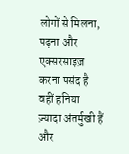लोगों से मिलना, पढ़ना और एक्सरसाइज़ करना पसंद है वहीं हनिया ज़्यादा अंतर्मुखी हैं और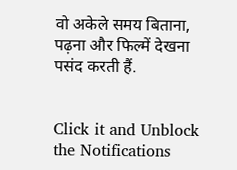वो अकेले समय बिताना, पढ़ना और फिल्में देखना पसंद करती हैं.


Click it and Unblock the Notifications